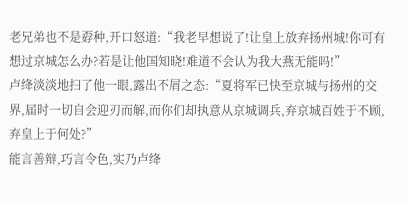老兄弟也不是孬种,开口怒道:“我老早想说了!让皇上放弃扬州城!你可有想过京城怎么办?若是让他国知晓!难道不会认为我大燕无能吗!”
卢绛淡淡地扫了他一眼,露出不屑之态:“夏将军已快至京城与扬州的交界,届时一切自会迎刃而解,而你们却执意从京城调兵,弃京城百姓于不顾,弃皇上于何处?”
能言善辩,巧言令色,实乃卢绛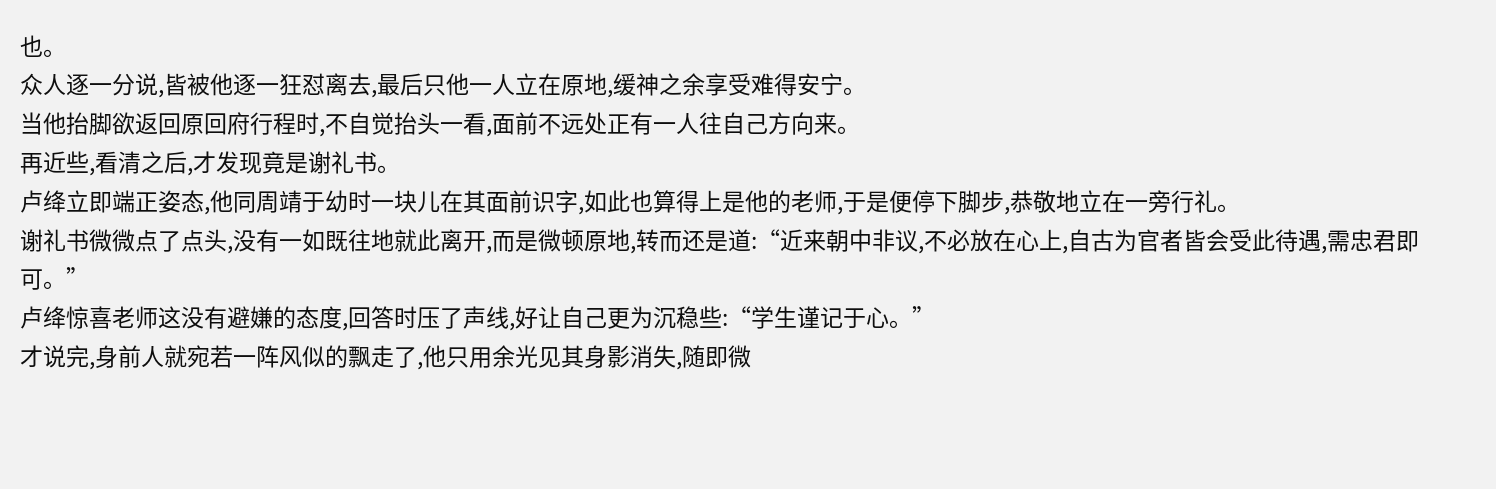也。
众人逐一分说,皆被他逐一狂怼离去,最后只他一人立在原地,缓神之余享受难得安宁。
当他抬脚欲返回原回府行程时,不自觉抬头一看,面前不远处正有一人往自己方向来。
再近些,看清之后,才发现竟是谢礼书。
卢绛立即端正姿态,他同周靖于幼时一块儿在其面前识字,如此也算得上是他的老师,于是便停下脚步,恭敬地立在一旁行礼。
谢礼书微微点了点头,没有一如既往地就此离开,而是微顿原地,转而还是道:“近来朝中非议,不必放在心上,自古为官者皆会受此待遇,需忠君即可。”
卢绛惊喜老师这没有避嫌的态度,回答时压了声线,好让自己更为沉稳些:“学生谨记于心。”
才说完,身前人就宛若一阵风似的飘走了,他只用余光见其身影消失,随即微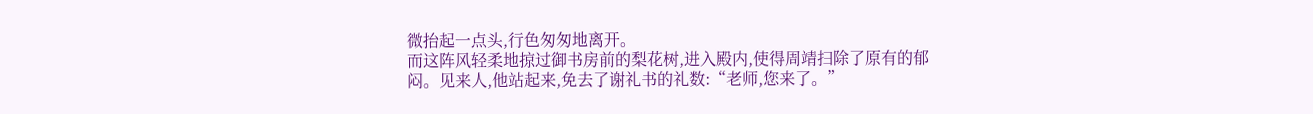微抬起一点头,行色匆匆地离开。
而这阵风轻柔地掠过御书房前的梨花树,进入殿内,使得周靖扫除了原有的郁闷。见来人,他站起来,免去了谢礼书的礼数:“老师,您来了。”